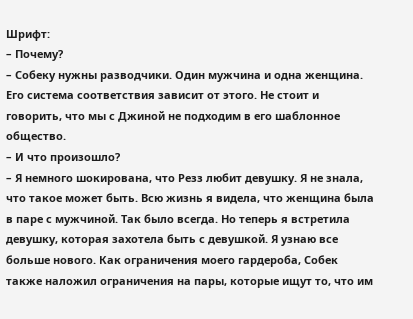Шрифт:
– Почему?
– Собеку нужны разводчики. Один мужчина и одна женщина. Его система соответствия зависит от этого. Не стоит и говорить, что мы с Джиной не подходим в его шаблонное общество.
– И что произошло?
– Я немного шокирована, что Резз любит девушку. Я не знала, что такое может быть. Всю жизнь я видела, что женщина была в паре с мужчиной. Так было всегда. Но теперь я встретила девушку, которая захотела быть с девушкой. Я узнаю все больше нового. Как ограничения моего гардероба, Собек также наложил ограничения на пары, которые ищут то, что им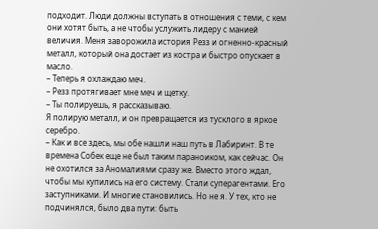подходит. Люди должны вступать в отношения с теми, с кем они хотят быть, а не чтобы услужить лидеру с манией величия. Меня заворожила история Резз и огненно-красный металл, который она достает из костра и быстро опускает в масло.
– Теперь я охлаждаю меч.
– Резз протягивает мне меч и щетку.
– Ты полируешь, я рассказываю.
Я полирую металл, и он превращается из тусклого в яркое серебро.
– Как и все здесь, мы обе нашли наш путь в Лабиринт. В те времена Собек еще не был таким параноиком, как сейчас. Он не охотился за Аномалиями сразу же. Вместо этого ждал, чтобы мы купились на его систему. Стали суперагентами. Его заступниками. И многие становились. Но не я. У тех, кто не подчинялся, было два пути: быть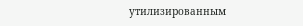утилизированным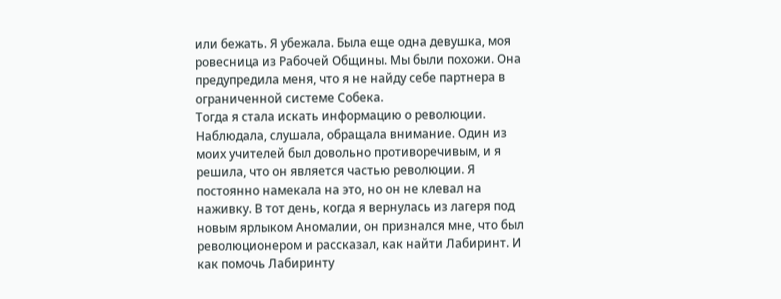или бежать. Я убежала. Была еще одна девушка, моя ровесница из Рабочей Общины. Мы были похожи. Она предупредила меня, что я не найду себе партнера в ограниченной системе Собека.
Тогда я стала искать информацию о революции. Наблюдала, слушала, обращала внимание. Один из моих учителей был довольно противоречивым, и я решила, что он является частью революции. Я постоянно намекала на это, но он не клевал на наживку. В тот день, когда я вернулась из лагеря под новым ярлыком Аномалии, он признался мне, что был революционером и рассказал, как найти Лабиринт. И как помочь Лабиринту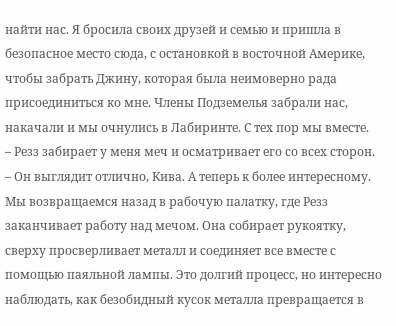найти нас. Я бросила своих друзей и семью и пришла в безопасное место сюда, с остановкой в восточной Америке, чтобы забрать Джину, которая была неимоверно рада присоединиться ко мне. Члены Подземелья забрали нас, накачали и мы очнулись в Лабиринте. С тех пор мы вместе.
– Резз забирает у меня меч и осматривает его со всех сторон.
– Он выглядит отлично, Кива. А теперь к более интересному.
Мы возвращаемся назад в рабочую палатку, где Резз заканчивает работу над мечом. Она собирает рукоятку, сверху просверливает металл и соединяет все вместе с помощью паяльной лампы. Это долгий процесс, но интересно наблюдать, как безобидный кусок металла превращается в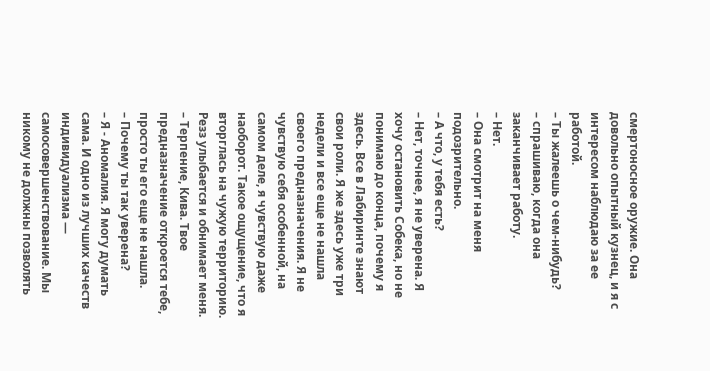смертоносное оружие. Она довольно опытный кузнец, и я с интересом наблюдаю за ее работой.
– Ты жалеешь о чем-нибудь?
– спрашиваю, когда она заканчивает работу.
– Нет.
– Она смотрит на меня подозрительно.
– А что, у тебя есть?
– Нет, точнее, я не уверена. Я хочу остановить Собека, но не понимаю до конца, почему я здесь. Все в Лабиринте знают свои роли. Я же здесь уже три недели и все еще не нашла своего предназначения. Я не чувствую себя особенной, на самом деле, я чувствую даже наоборот. Такое ощущение, что я вторглась на чужую территорию.
Резз улыбается и обнимает меня.
– Терпение, Кива. Твое предназначение откроется тебе, просто ты его еще не нашла.
– Почему ты так уверена?
– Я - Аномалия. Я могу думать сама. И одно из лучших качеств индивидуализма — самосовершенствование. Мы никому не должны позволять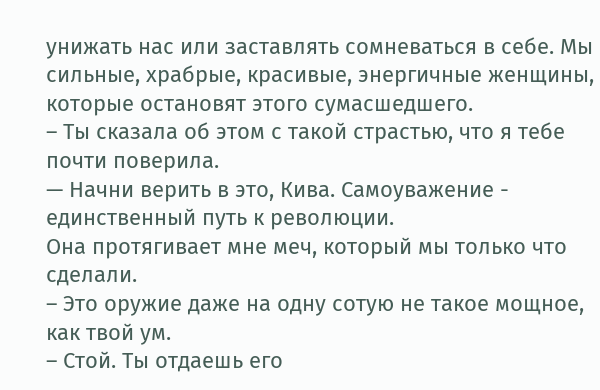унижать нас или заставлять сомневаться в себе. Мы сильные, храбрые, красивые, энергичные женщины, которые остановят этого сумасшедшего.
– Ты сказала об этом с такой страстью, что я тебе почти поверила.
— Начни верить в это, Кива. Самоуважение - единственный путь к революции.
Она протягивает мне меч, который мы только что сделали.
– Это оружие даже на одну сотую не такое мощное, как твой ум.
– Стой. Ты отдаешь его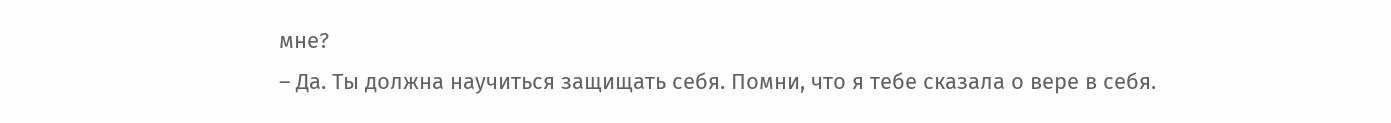мне?
– Да. Ты должна научиться защищать себя. Помни, что я тебе сказала о вере в себя.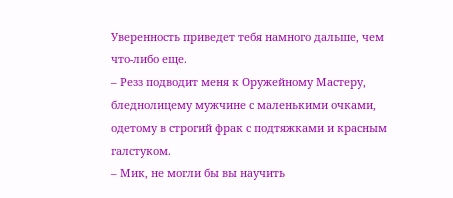Уверенность приведет тебя намного дальше, чем что-либо еще.
– Резз подводит меня к Оружейному Мастеру, бледнолицему мужчине с маленькими очками, одетому в строгий фрак с подтяжками и красным галстуком.
– Мик, не могли бы вы научить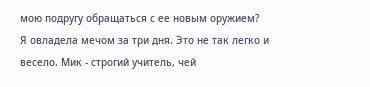мою подругу обращаться с ее новым оружием?
Я овладела мечом за три дня. Это не так легко и весело. Мик - строгий учитель, чей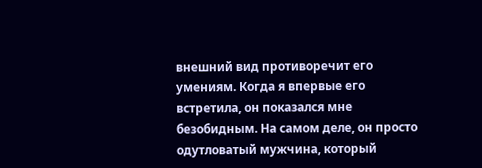внешний вид противоречит его умениям. Когда я впервые его встретила, он показался мне безобидным. На самом деле, он просто одутловатый мужчина, который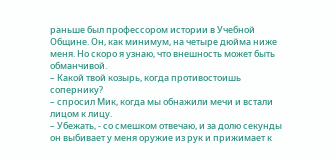раньше был профессором истории в Учебной Общине. Он, как минимум, на четыре дюйма ниже меня. Но скоро я узнаю, что внешность может быть обманчивой.
– Какой твой козырь, когда противостоишь сопернику?
– спросил Мик, когда мы обнажили мечи и встали лицом к лицу.
– Убежать, - со смешком отвечаю, и за долю секунды он выбивает у меня оружие из рук и прижимает к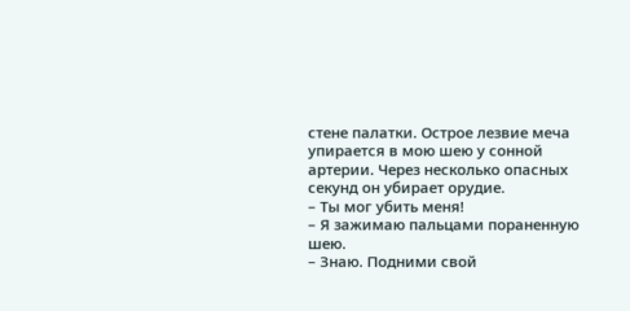стене палатки. Острое лезвие меча упирается в мою шею у сонной артерии. Через несколько опасных секунд он убирает орудие.
– Ты мог убить меня!
– Я зажимаю пальцами пораненную шею.
– Знаю. Подними свой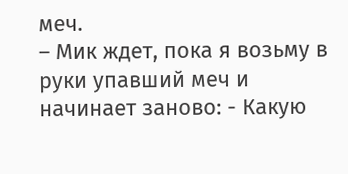меч.
– Мик ждет, пока я возьму в руки упавший меч и начинает заново: - Какую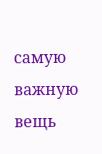самую важную вещь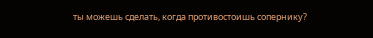ты можешь сделать, когда противостоишь сопернику?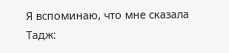Я вспоминаю, что мне сказала Тадж: